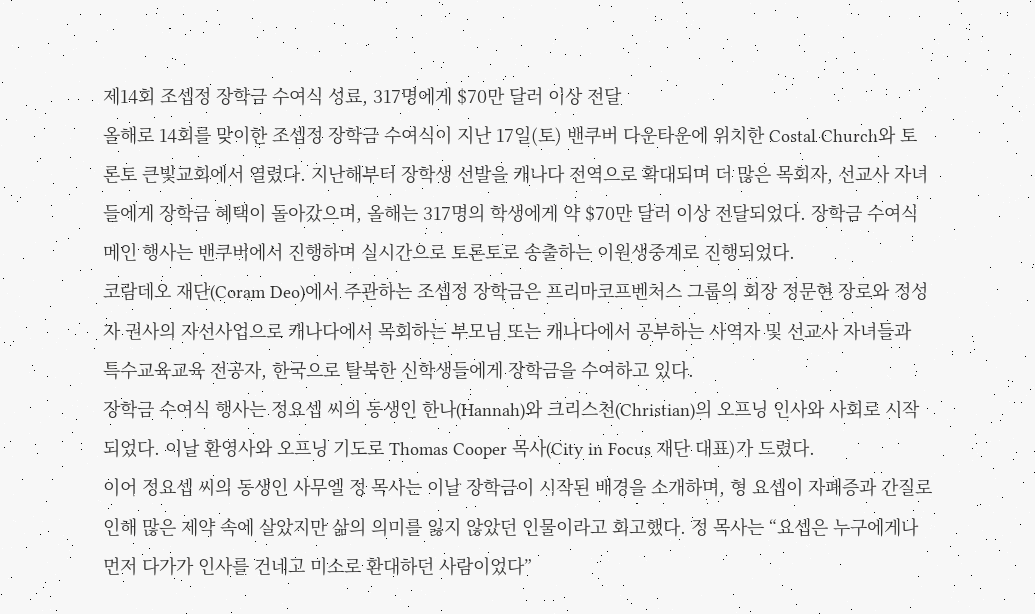제14회 조셉정 장학금 수여식 성료, 317명에게 $70만 달러 이상 전달
올해로 14회를 맞이한 조셉정 장학금 수여식이 지난 17일(토) 밴쿠버 다운타운에 위치한 Costal Church와 토론토 큰빛교회에서 열렸다. 지난해부터 장학생 선발을 캐나다 전역으로 확대되며 더 많은 목회자, 선교사 자녀들에게 장학금 혜택이 돌아갔으며, 올해는 317명의 학생에게 약 $70만 달러 이상 전달되었다. 장학금 수여식 메인 행사는 밴쿠버에서 진행하며 실시간으로 토론토로 송출하는 이원생중계로 진행되었다.
코람데오 재단(Coram Deo)에서 주관하는 조셉정 장학금은 프리마코프벤처스 그룹의 회장 정문현 장로와 정성자 권사의 자선사업으로 캐나다에서 목회하는 부모님 또는 캐나다에서 공부하는 사역자 및 선교사 자녀들과 특수교육교육 전공자, 한국으로 탈북한 신학생들에게 장학금을 수여하고 있다.
장학금 수여식 행사는 정요셉 씨의 동생인 한나(Hannah)와 크리스천(Christian)의 오프닝 인사와 사회로 시작되었다. 이날 환영사와 오프닝 기도로 Thomas Cooper 목사(City in Focus 재단 대표)가 드렸다.
이어 정요셉 씨의 동생인 사무엘 정 목사는 이날 장학금이 시작된 배경을 소개하며, 형 요셉이 자폐증과 간질로 인해 많은 제약 속에 살았지만 삶의 의미를 잃지 않았던 인물이라고 회고했다. 정 목사는 “요셉은 누구에게나 먼저 다가가 인사를 건네고 미소로 환대하던 사람이었다”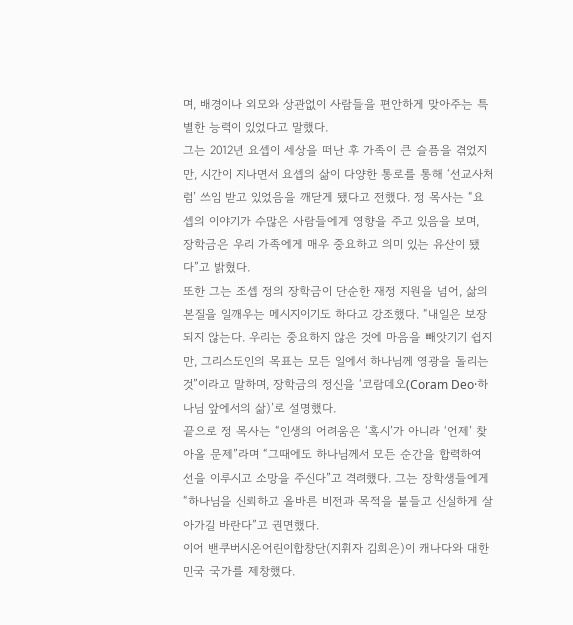며, 배경이나 외모와 상관없이 사람들을 편안하게 맞아주는 특별한 능력이 있었다고 말했다.
그는 2012년 요셉이 세상을 떠난 후 가족이 큰 슬픔을 겪었지만, 시간이 지나면서 요셉의 삶이 다양한 통로를 통해 ‘선교사처럼’ 쓰임 받고 있었음을 깨닫게 됐다고 전했다. 정 목사는 “요셉의 이야기가 수많은 사람들에게 영향을 주고 있음을 보며, 장학금은 우리 가족에게 매우 중요하고 의미 있는 유산이 됐다”고 밝혔다.
또한 그는 조셉 정의 장학금이 단순한 재정 지원을 넘어, 삶의 본질을 일깨우는 메시지이기도 하다고 강조했다. “내일은 보장되지 않는다. 우리는 중요하지 않은 것에 마음을 빼앗기기 쉽지만, 그리스도인의 목표는 모든 일에서 하나님께 영광을 돌리는 것”이라고 말하며, 장학금의 정신을 ‘코람데오(Coram Deo·하나님 앞에서의 삶)’로 설명했다.
끝으로 정 목사는 “인생의 어려움은 ‘혹시’가 아니라 ‘언제’ 찾아올 문제”라며 “그때에도 하나님께서 모든 순간을 합력하여 선을 이루시고 소망을 주신다”고 격려했다. 그는 장학생들에게 “하나님을 신뢰하고 올바른 비전과 목적을 붙들고 신실하게 살아가길 바란다”고 권면했다.
이어 밴쿠버시온어린이합창단(지휘자 김희은)이 캐나다와 대한민국 국가를 제창했다.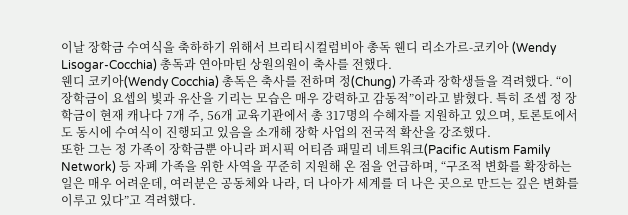이날 장학금 수여식을 축하하기 위해서 브리티시컬럼비아 총독 웬디 리소가르-코키아 (Wendy Lisogar-Cocchia) 총독과 연아마틴 상원의원이 축사를 전했다.
웬디 코키아(Wendy Cocchia) 총독은 축사를 전하며 정(Chung) 가족과 장학생들을 격려했다. “이 장학금이 요셉의 빛과 유산을 기리는 모습은 매우 강력하고 감동적”이라고 밝혔다. 특히 조셉 정 장학금이 현재 캐나다 7개 주, 56개 교육기관에서 총 317명의 수혜자를 지원하고 있으며, 토론토에서도 동시에 수여식이 진행되고 있음을 소개해 장학 사업의 전국적 확산을 강조했다.
또한 그는 정 가족이 장학금뿐 아니라 퍼시픽 어티즘 패밀리 네트워크(Pacific Autism Family Network) 등 자폐 가족을 위한 사역을 꾸준히 지원해 온 점을 언급하며, “구조적 변화를 확장하는 일은 매우 어려운데, 여러분은 공동체와 나라, 더 나아가 세계를 더 나은 곳으로 만드는 깊은 변화를 이루고 있다”고 격려했다.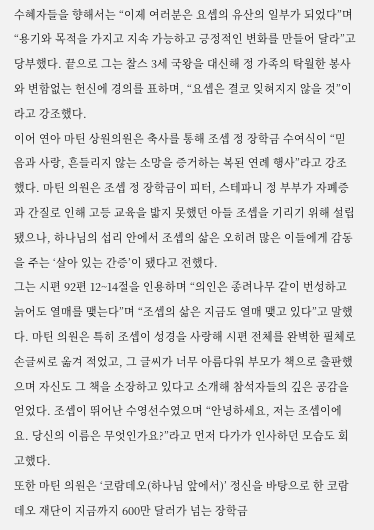수혜자들을 향해서는 “이제 여러분은 요셉의 유산의 일부가 되었다”며 “용기와 목적을 가지고 지속 가능하고 긍정적인 변화를 만들어 달라”고 당부했다. 끝으로 그는 찰스 3세 국왕을 대신해 정 가족의 탁월한 봉사와 변함없는 헌신에 경의를 표하며, “요셉은 결코 잊혀지지 않을 것”이라고 강조했다.
이어 연아 마틴 상원의원은 축사를 통해 조셉 정 장학금 수여식이 “믿음과 사랑, 흔들리지 않는 소망을 증거하는 복된 연례 행사”라고 강조했다. 마틴 의원은 조셉 정 장학금이 피터, 스테파니 정 부부가 자폐증과 간질로 인해 고등 교육을 밟지 못했던 아들 조셉을 기리기 위해 설립됐으나, 하나님의 섭리 안에서 조셉의 삶은 오히려 많은 이들에게 감동을 주는 ‘살아 있는 간증’이 됐다고 전했다.
그는 시편 92편 12~14절을 인용하며 “의인은 종려나무 같이 번성하고 늙어도 열매를 맺는다”며 “조셉의 삶은 지금도 열매 맺고 있다”고 말했다. 마틴 의원은 특히 조셉이 성경을 사랑해 시편 전체를 완벽한 필체로 손글씨로 옮겨 적었고, 그 글씨가 너무 아름다워 부모가 책으로 출판했으며 자신도 그 책을 소장하고 있다고 소개해 참석자들의 깊은 공감을 얻었다. 조셉이 뛰어난 수영선수였으며 “안녕하세요, 저는 조셉이에요. 당신의 이름은 무엇인가요?”라고 먼저 다가가 인사하던 모습도 회고했다.
또한 마틴 의원은 ‘코람데오(하나님 앞에서)’ 정신을 바탕으로 한 코람데오 재단이 지금까지 600만 달러가 넘는 장학금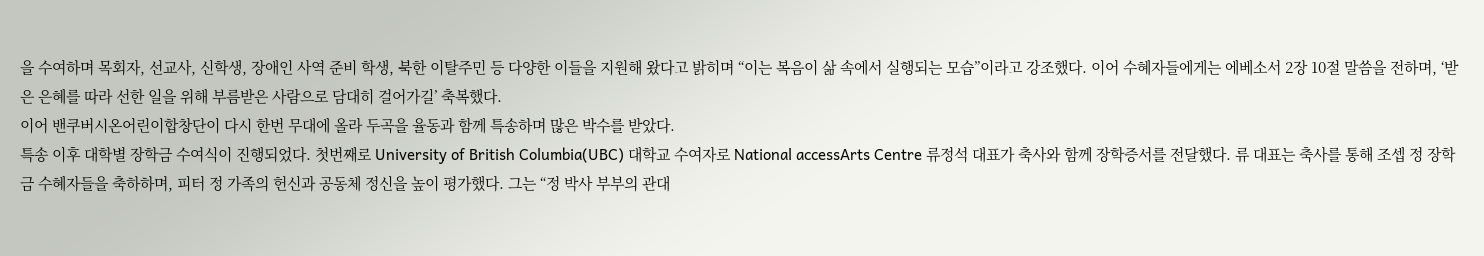을 수여하며 목회자, 선교사, 신학생, 장애인 사역 준비 학생, 북한 이탈주민 등 다양한 이들을 지원해 왔다고 밝히며 “이는 복음이 삶 속에서 실행되는 모습”이라고 강조했다. 이어 수혜자들에게는 에베소서 2장 10절 말씀을 전하며, ‘받은 은혜를 따라 선한 일을 위해 부름받은 사람으로 담대히 걸어가길’ 축복했다.
이어 밴쿠버시온어린이합창단이 다시 한번 무대에 올라 두곡을 율동과 함께 특송하며 많은 박수를 받았다.
특송 이후 대학별 장학금 수여식이 진행되었다. 첫번째로 University of British Columbia(UBC) 대학교 수여자로 National accessArts Centre 류정석 대표가 축사와 함께 장학증서를 전달했다. 류 대표는 축사를 통해 조셉 정 장학금 수혜자들을 축하하며, 피터 정 가족의 헌신과 공동체 정신을 높이 평가했다. 그는 “정 박사 부부의 관대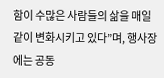함이 수많은 사람들의 삶을 매일같이 변화시키고 있다”며, 행사장에는 공동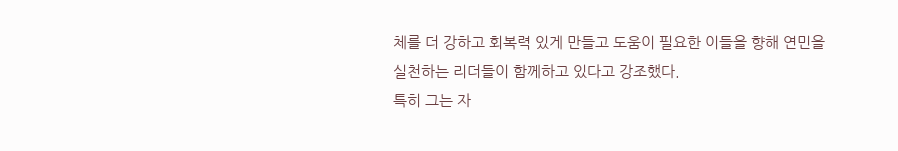체를 더 강하고 회복력 있게 만들고 도움이 필요한 이들을 향해 연민을 실천하는 리더들이 함께하고 있다고 강조했다.
특히 그는 자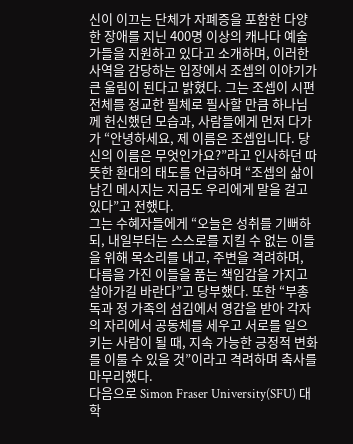신이 이끄는 단체가 자폐증을 포함한 다양한 장애를 지닌 400명 이상의 캐나다 예술가들을 지원하고 있다고 소개하며, 이러한 사역을 감당하는 입장에서 조셉의 이야기가 큰 울림이 된다고 밝혔다. 그는 조셉이 시편 전체를 정교한 필체로 필사할 만큼 하나님께 헌신했던 모습과, 사람들에게 먼저 다가가 “안녕하세요, 제 이름은 조셉입니다. 당신의 이름은 무엇인가요?”라고 인사하던 따뜻한 환대의 태도를 언급하며 “조셉의 삶이 남긴 메시지는 지금도 우리에게 말을 걸고 있다”고 전했다.
그는 수혜자들에게 “오늘은 성취를 기뻐하되, 내일부터는 스스로를 지킬 수 없는 이들을 위해 목소리를 내고, 주변을 격려하며, 다름을 가진 이들을 품는 책임감을 가지고 살아가길 바란다”고 당부했다. 또한 “부총독과 정 가족의 섬김에서 영감을 받아 각자의 자리에서 공동체를 세우고 서로를 일으키는 사람이 될 때, 지속 가능한 긍정적 변화를 이룰 수 있을 것”이라고 격려하며 축사를 마무리했다.
다음으로 Simon Fraser University(SFU) 대학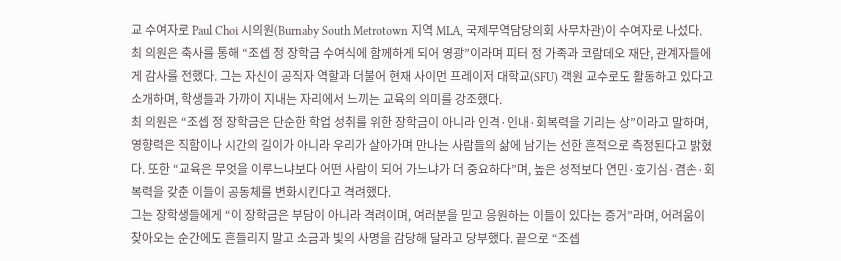교 수여자로 Paul Choi 시의원(Burnaby South Metrotown 지역 MLA, 국제무역담당의회 사무차관)이 수여자로 나섰다. 최 의원은 축사를 통해 “조셉 정 장학금 수여식에 함께하게 되어 영광”이라며 피터 정 가족과 코람데오 재단, 관계자들에게 감사를 전했다. 그는 자신이 공직자 역할과 더불어 현재 사이먼 프레이저 대학교(SFU) 객원 교수로도 활동하고 있다고 소개하며, 학생들과 가까이 지내는 자리에서 느끼는 교육의 의미를 강조했다.
최 의원은 “조셉 정 장학금은 단순한 학업 성취를 위한 장학금이 아니라 인격·인내·회복력을 기리는 상”이라고 말하며, 영향력은 직함이나 시간의 길이가 아니라 우리가 살아가며 만나는 사람들의 삶에 남기는 선한 흔적으로 측정된다고 밝혔다. 또한 “교육은 무엇을 이루느냐보다 어떤 사람이 되어 가느냐가 더 중요하다”며, 높은 성적보다 연민·호기심·겸손·회복력을 갖춘 이들이 공동체를 변화시킨다고 격려했다.
그는 장학생들에게 “이 장학금은 부담이 아니라 격려이며, 여러분을 믿고 응원하는 이들이 있다는 증거”라며, 어려움이 찾아오는 순간에도 흔들리지 말고 소금과 빛의 사명을 감당해 달라고 당부했다. 끝으로 “조셉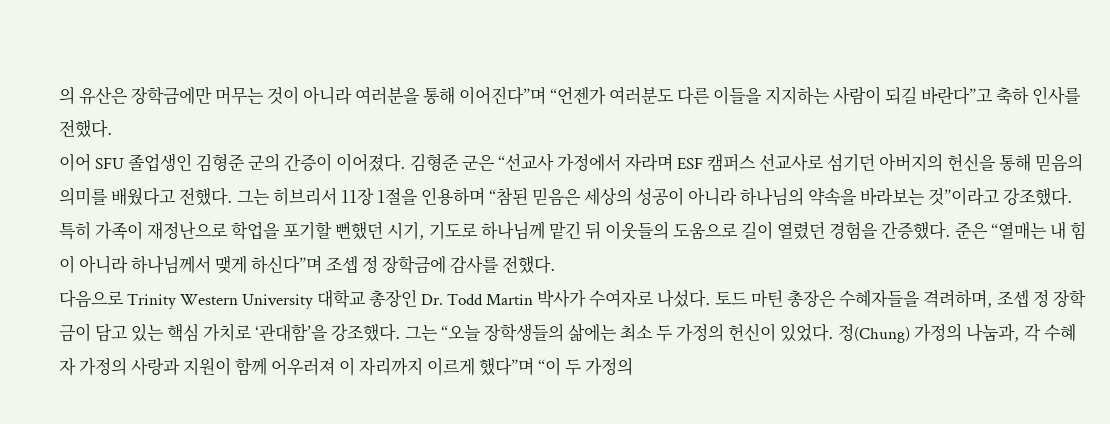의 유산은 장학금에만 머무는 것이 아니라 여러분을 통해 이어진다”며 “언젠가 여러분도 다른 이들을 지지하는 사람이 되길 바란다”고 축하 인사를 전했다.
이어 SFU 졸업생인 김형준 군의 간증이 이어졌다. 김형준 군은 “선교사 가정에서 자라며 ESF 캠퍼스 선교사로 섬기던 아버지의 헌신을 통해 믿음의 의미를 배웠다고 전했다. 그는 히브리서 11장 1절을 인용하며 “참된 믿음은 세상의 성공이 아니라 하나님의 약속을 바라보는 것”이라고 강조했다. 특히 가족이 재정난으로 학업을 포기할 뻔했던 시기, 기도로 하나님께 맡긴 뒤 이웃들의 도움으로 길이 열렸던 경험을 간증했다. 준은 “열매는 내 힘이 아니라 하나님께서 맺게 하신다”며 조셉 정 장학금에 감사를 전했다.
다음으로 Trinity Western University 대학교 총장인 Dr. Todd Martin 박사가 수여자로 나섰다. 토드 마틴 총장은 수혜자들을 격려하며, 조셉 정 장학금이 담고 있는 핵심 가치로 ‘관대함’을 강조했다. 그는 “오늘 장학생들의 삶에는 최소 두 가정의 헌신이 있었다. 정(Chung) 가정의 나눔과, 각 수혜자 가정의 사랑과 지원이 함께 어우러져 이 자리까지 이르게 했다”며 “이 두 가정의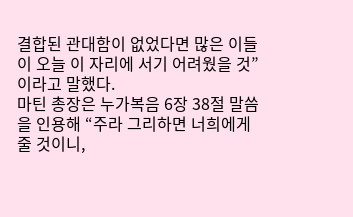결합된 관대함이 없었다면 많은 이들이 오늘 이 자리에 서기 어려웠을 것”이라고 말했다.
마틴 총장은 누가복음 6장 38절 말씀을 인용해 “주라 그리하면 너희에게 줄 것이니,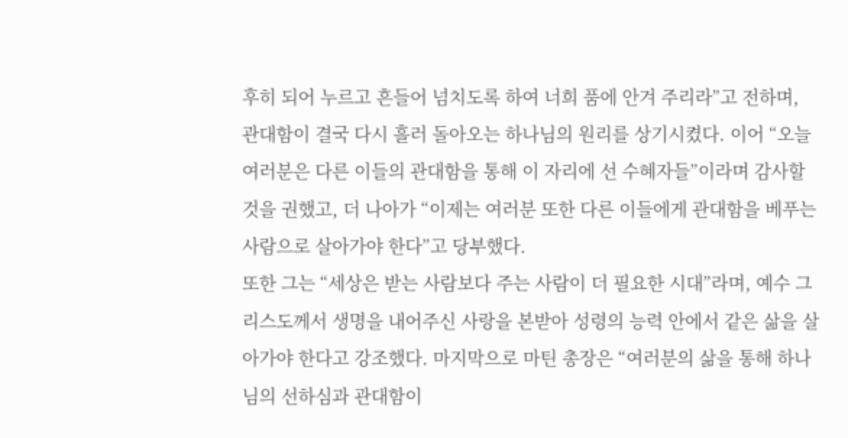후히 되어 누르고 흔들어 넘치도록 하여 너희 품에 안겨 주리라”고 전하며, 관대함이 결국 다시 흘러 돌아오는 하나님의 원리를 상기시켰다. 이어 “오늘 여러분은 다른 이들의 관대함을 통해 이 자리에 선 수혜자들”이라며 감사할 것을 권했고, 더 나아가 “이제는 여러분 또한 다른 이들에게 관대함을 베푸는 사람으로 살아가야 한다”고 당부했다.
또한 그는 “세상은 받는 사람보다 주는 사람이 더 필요한 시대”라며, 예수 그리스도께서 생명을 내어주신 사랑을 본받아 성령의 능력 안에서 같은 삶을 살아가야 한다고 강조했다. 마지막으로 마틴 총장은 “여러분의 삶을 통해 하나님의 선하심과 관대함이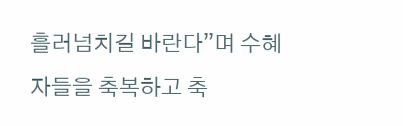흘러넘치길 바란다”며 수혜자들을 축복하고 축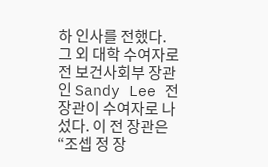하 인사를 전했다.
그 외 대학 수여자로 전 보건사회부 장관인 Sandy Lee 전 장관이 수여자로 나섰다. 이 전 장관은 “조셉 정 장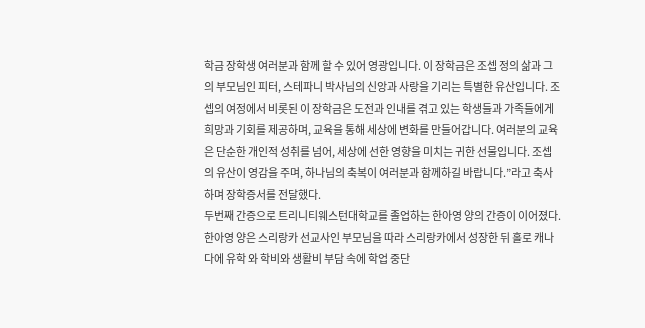학금 장학생 여러분과 함께 할 수 있어 영광입니다. 이 장학금은 조셉 정의 삶과 그의 부모님인 피터, 스테파니 박사님의 신앙과 사랑을 기리는 특별한 유산입니다. 조셉의 여정에서 비롯된 이 장학금은 도전과 인내를 겪고 있는 학생들과 가족들에게 희망과 기회를 제공하며, 교육을 통해 세상에 변화를 만들어갑니다. 여러분의 교육은 단순한 개인적 성취를 넘어, 세상에 선한 영향을 미치는 귀한 선물입니다. 조셉의 유산이 영감을 주며, 하나님의 축복이 여러분과 함께하길 바랍니다.”라고 축사하며 장학증서를 전달했다.
두번째 간증으로 트리니티웨스턴대학교를 졸업하는 한아영 양의 간증이 이어졌다. 한아영 양은 스리랑카 선교사인 부모님을 따라 스리랑카에서 성장한 뒤 홀로 캐나다에 유학 와 학비와 생활비 부담 속에 학업 중단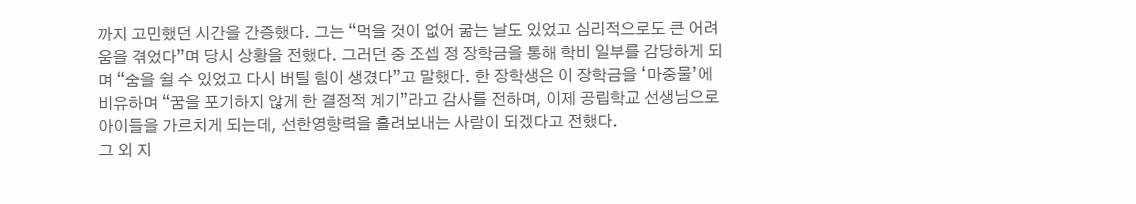까지 고민했던 시간을 간증했다. 그는 “먹을 것이 없어 굶는 날도 있었고 심리적으로도 큰 어려움을 겪었다”며 당시 상황을 전했다. 그러던 중 조셉 정 장학금을 통해 학비 일부를 감당하게 되며 “숨을 쉴 수 있었고 다시 버틸 힘이 생겼다”고 말했다. 한 장학생은 이 장학금을 ‘마중물’에 비유하며 “꿈을 포기하지 않게 한 결정적 계기”라고 감사를 전하며, 이제 공립학교 선생님으로 아이들을 가르치게 되는데, 선한영향력을 흘려보내는 사람이 되겠다고 전했다.
그 외 지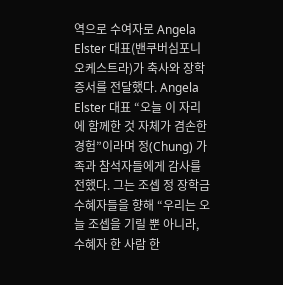역으로 수여자로 Angela Elster 대표(밴쿠버심포니오케스트라)가 축사와 장학증서를 전달했다. Angela Elster 대표 “오늘 이 자리에 함께한 것 자체가 겸손한 경험”이라며 정(Chung) 가족과 참석자들에게 감사를 전했다. 그는 조셉 정 장학금 수혜자들을 향해 “우리는 오늘 조셉을 기릴 뿐 아니라, 수혜자 한 사람 한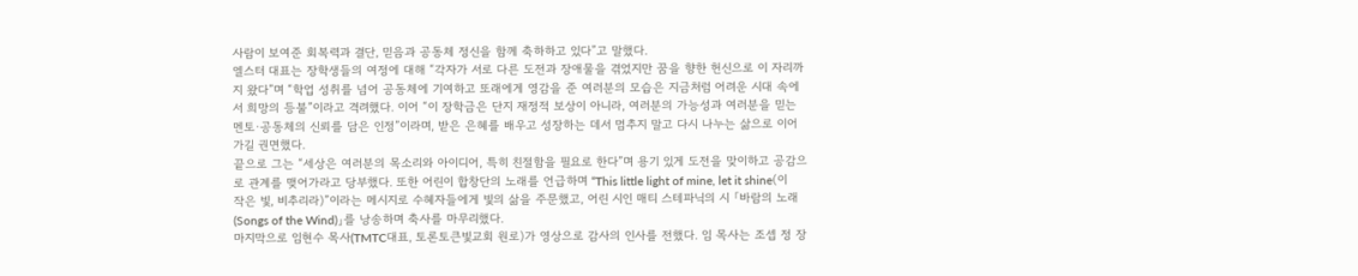사람이 보여준 회복력과 결단, 믿음과 공동체 정신을 함께 축하하고 있다”고 말했다.
엘스터 대표는 장학생들의 여정에 대해 “각자가 서로 다른 도전과 장애물을 겪었지만 꿈을 향한 헌신으로 이 자리까지 왔다”며 “학업 성취를 넘어 공동체에 기여하고 또래에게 영감을 준 여러분의 모습은 지금처럼 어려운 시대 속에서 희망의 등불”이라고 격려했다. 이어 “이 장학금은 단지 재정적 보상이 아니라, 여러분의 가능성과 여러분을 믿는 멘토·공동체의 신뢰를 담은 인정”이라며, 받은 은혜를 배우고 성장하는 데서 멈추지 말고 다시 나누는 삶으로 이어가길 권면했다.
끝으로 그는 “세상은 여러분의 목소리와 아이디어, 특히 친절함을 필요로 한다”며 용기 있게 도전을 맞이하고 공감으로 관계를 맺어가라고 당부했다. 또한 어린이 합창단의 노래를 언급하며 “This little light of mine, let it shine(이 작은 빛, 비추리라)”이라는 메시지로 수혜자들에게 빛의 삶을 주문했고, 어린 시인 매티 스테파닉의 시 「바람의 노래(Songs of the Wind)」를 낭송하며 축사를 마무리했다.
마지막으로 임현수 목사(TMTC대표, 토론토큰빛교회 원로)가 영상으로 감사의 인사를 전했다. 임 목사는 조셉 정 장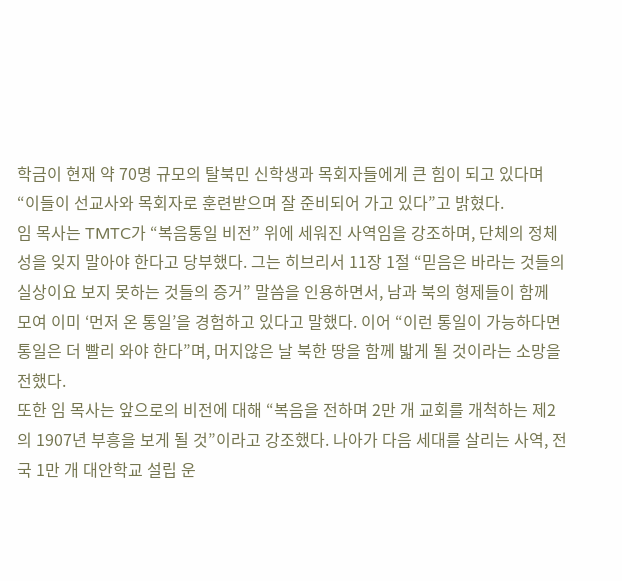학금이 현재 약 70명 규모의 탈북민 신학생과 목회자들에게 큰 힘이 되고 있다며 “이들이 선교사와 목회자로 훈련받으며 잘 준비되어 가고 있다”고 밝혔다.
임 목사는 TMTC가 “복음통일 비전” 위에 세워진 사역임을 강조하며, 단체의 정체성을 잊지 말아야 한다고 당부했다. 그는 히브리서 11장 1절 “믿음은 바라는 것들의 실상이요 보지 못하는 것들의 증거” 말씀을 인용하면서, 남과 북의 형제들이 함께 모여 이미 ‘먼저 온 통일’을 경험하고 있다고 말했다. 이어 “이런 통일이 가능하다면 통일은 더 빨리 와야 한다”며, 머지않은 날 북한 땅을 함께 밟게 될 것이라는 소망을 전했다.
또한 임 목사는 앞으로의 비전에 대해 “복음을 전하며 2만 개 교회를 개척하는 제2의 1907년 부흥을 보게 될 것”이라고 강조했다. 나아가 다음 세대를 살리는 사역, 전국 1만 개 대안학교 설립 운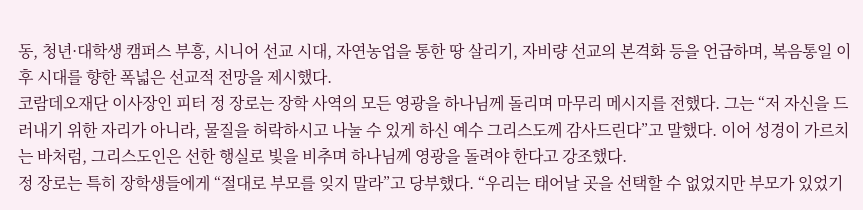동, 청년·대학생 캠퍼스 부흥, 시니어 선교 시대, 자연농업을 통한 땅 살리기, 자비량 선교의 본격화 등을 언급하며, 복음통일 이후 시대를 향한 폭넓은 선교적 전망을 제시했다.
코람데오재단 이사장인 피터 정 장로는 장학 사역의 모든 영광을 하나님께 돌리며 마무리 메시지를 전했다. 그는 “저 자신을 드러내기 위한 자리가 아니라, 물질을 허락하시고 나눌 수 있게 하신 예수 그리스도께 감사드린다”고 말했다. 이어 성경이 가르치는 바처럼, 그리스도인은 선한 행실로 빛을 비추며 하나님께 영광을 돌려야 한다고 강조했다.
정 장로는 특히 장학생들에게 “절대로 부모를 잊지 말라”고 당부했다. “우리는 태어날 곳을 선택할 수 없었지만 부모가 있었기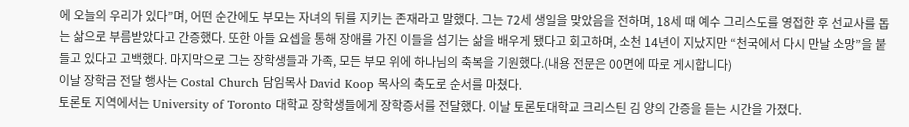에 오늘의 우리가 있다”며, 어떤 순간에도 부모는 자녀의 뒤를 지키는 존재라고 말했다. 그는 72세 생일을 맞았음을 전하며, 18세 때 예수 그리스도를 영접한 후 선교사를 돕는 삶으로 부름받았다고 간증했다. 또한 아들 요셉을 통해 장애를 가진 이들을 섬기는 삶을 배우게 됐다고 회고하며, 소천 14년이 지났지만 “천국에서 다시 만날 소망”을 붙들고 있다고 고백했다. 마지막으로 그는 장학생들과 가족, 모든 부모 위에 하나님의 축복을 기원했다.(내용 전문은 00면에 따로 게시합니다)
이날 장학금 전달 행사는 Costal Church 담임목사 David Koop 목사의 축도로 순서를 마쳤다.
토론토 지역에서는 University of Toronto 대학교 장학생들에게 장학증서를 전달했다. 이날 토론토대학교 크리스틴 김 양의 간증을 듣는 시간을 가졌다.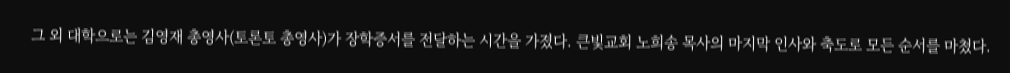그 외 대학으로는 김영재 총영사(토론토 총영사)가 장학증서를 전달하는 시간을 가졌다. 큰빛교회 노희송 목사의 마지막 인사와 축도로 모든 순서를 마쳤다.